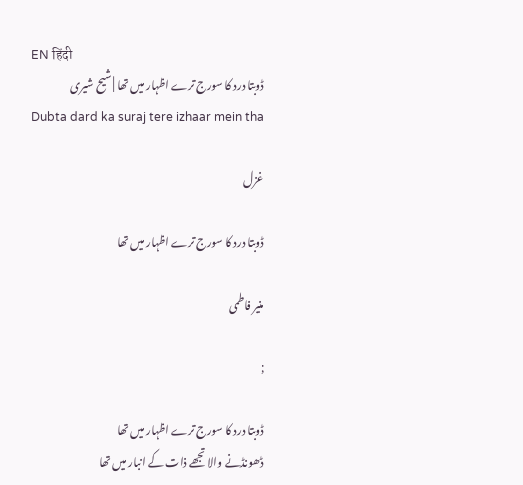EN हिंदी
ڈوبتا درد کا سورج ترے اظہار میں تھا | شیح شیری
Dubta dard ka suraj tere izhaar mein tha

غزل

ڈوبتا درد کا سورج ترے اظہار میں تھا

منیر فاطمی

;

ڈوبتا درد کا سورج ترے اظہار میں تھا
ڈھونڈنے والا تجھے ذات کے انبار میں تھا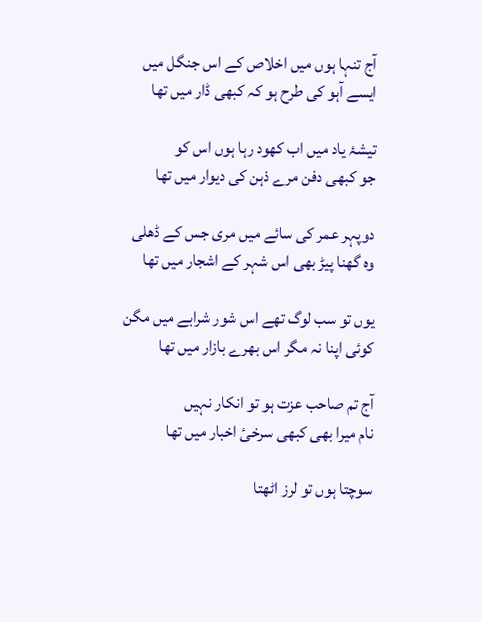آج تنہا ہوں میں اخلاص کے اس جنگل میں
ایسے آہو کی طرح ہو کہ کبھی ڈار میں تھا

تیشۂ یاد میں اب کھود رہا ہوں اس کو
جو کبھی دفن مرے ذہن کی دیوار میں تھا

دوپہر عمر کی سائے میں مری جس کے ڈھلی
وہ گھنا پیڑ بھی اس شہر کے اشجار میں تھا

یوں تو سب لوگ تھے اس شور شرابے میں مگن
کوئی اپنا نہ مگر اس بھرے بازار میں تھا

آج تم صاحب عزت ہو تو انکار نہیں
نام میرا بھی کبھی سرخیٔ اخبار میں تھا

سوچتا ہوں تو لرز اٹھتا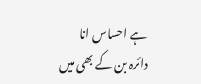ہے احساس انا
دائرہ بن کے بھی میں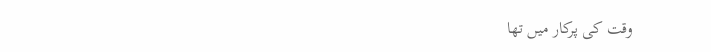وقت کی پرکار میں تھا